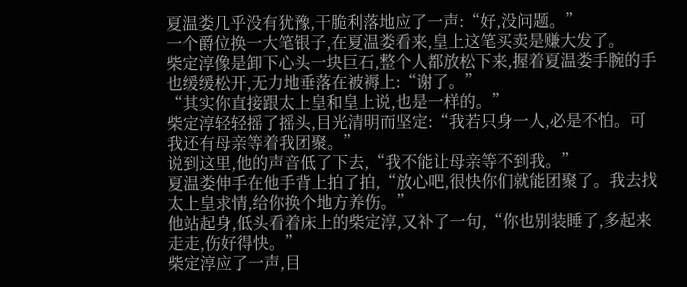夏温娄几乎没有犹豫,干脆利落地应了一声:“好,没问题。”
一个爵位换一大笔银子,在夏温娄看来,皇上这笔买卖是赚大发了。
柴定淳像是卸下心头一块巨石,整个人都放松下来,握着夏温娄手腕的手也缓缓松开,无力地垂落在被褥上:“谢了。”
“其实你直接跟太上皇和皇上说,也是一样的。”
柴定淳轻轻摇了摇头,目光清明而坚定:“我若只身一人,必是不怕。可我还有母亲等着我团聚。”
说到这里,他的声音低了下去,“我不能让母亲等不到我。”
夏温娄伸手在他手背上拍了拍,“放心吧,很快你们就能团聚了。我去找太上皇求情,给你换个地方养伤。”
他站起身,低头看着床上的柴定淳,又补了一句,“你也别装睡了,多起来走走,伤好得快。”
柴定淳应了一声,目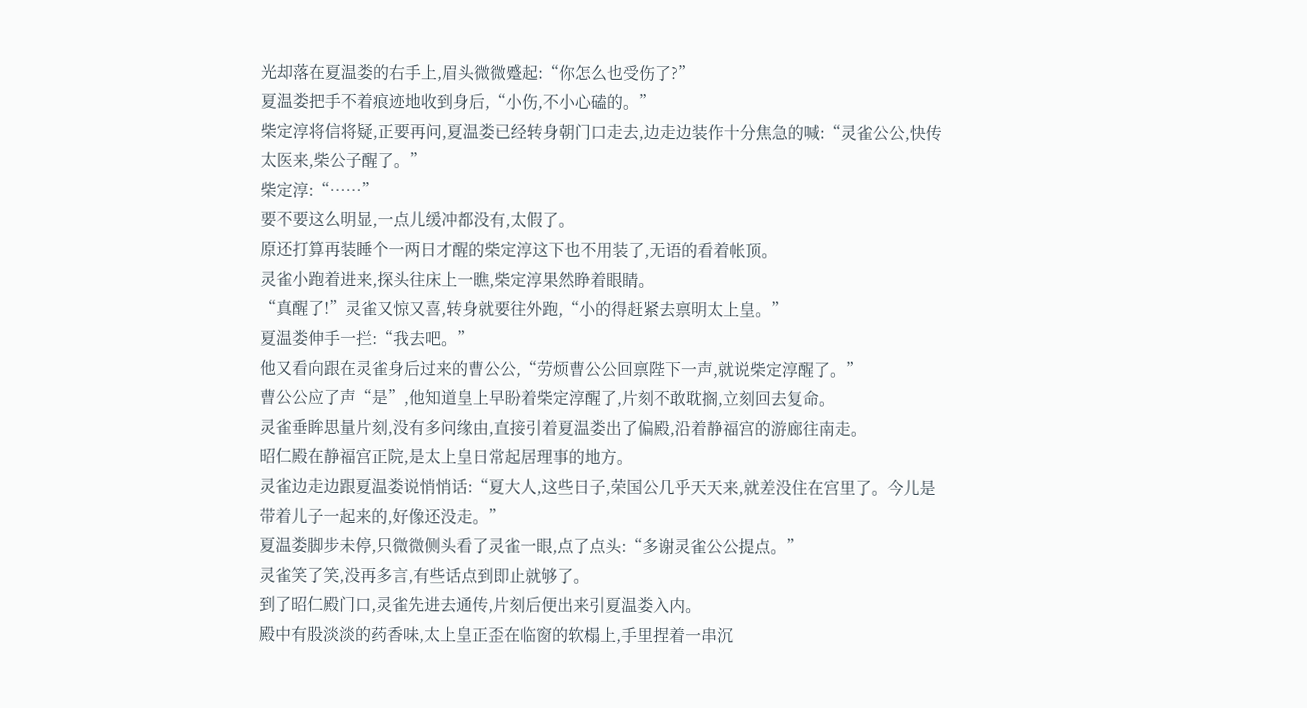光却落在夏温娄的右手上,眉头微微蹙起:“你怎么也受伤了?”
夏温娄把手不着痕迹地收到身后,“小伤,不小心磕的。”
柴定淳将信将疑,正要再问,夏温娄已经转身朝门口走去,边走边装作十分焦急的喊:“灵雀公公,快传太医来,柴公子醒了。”
柴定淳:“……”
要不要这么明显,一点儿缓冲都没有,太假了。
原还打算再装睡个一两日才醒的柴定淳这下也不用装了,无语的看着帐顶。
灵雀小跑着进来,探头往床上一瞧,柴定淳果然睁着眼睛。
“真醒了!”灵雀又惊又喜,转身就要往外跑,“小的得赶紧去禀明太上皇。”
夏温娄伸手一拦:“我去吧。”
他又看向跟在灵雀身后过来的曹公公,“劳烦曹公公回禀陛下一声,就说柴定淳醒了。”
曹公公应了声“是”,他知道皇上早盼着柴定淳醒了,片刻不敢耽搁,立刻回去复命。
灵雀垂眸思量片刻,没有多问缘由,直接引着夏温娄出了偏殿,沿着静福宫的游廊往南走。
昭仁殿在静福宫正院,是太上皇日常起居理事的地方。
灵雀边走边跟夏温娄说悄悄话:“夏大人,这些日子,荣国公几乎天天来,就差没住在宫里了。今儿是带着儿子一起来的,好像还没走。”
夏温娄脚步未停,只微微侧头看了灵雀一眼,点了点头:“多谢灵雀公公提点。”
灵雀笑了笑,没再多言,有些话点到即止就够了。
到了昭仁殿门口,灵雀先进去通传,片刻后便出来引夏温娄入内。
殿中有股淡淡的药香味,太上皇正歪在临窗的软榻上,手里捏着一串沉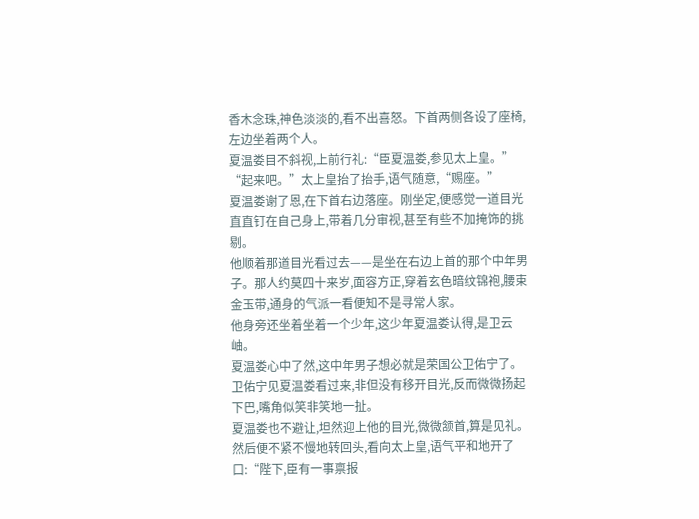香木念珠,神色淡淡的,看不出喜怒。下首两侧各设了座椅,左边坐着两个人。
夏温娄目不斜视,上前行礼:“臣夏温娄,参见太上皇。”
“起来吧。”太上皇抬了抬手,语气随意,“赐座。”
夏温娄谢了恩,在下首右边落座。刚坐定,便感觉一道目光直直钉在自己身上,带着几分审视,甚至有些不加掩饰的挑剔。
他顺着那道目光看过去——是坐在右边上首的那个中年男子。那人约莫四十来岁,面容方正,穿着玄色暗纹锦袍,腰束金玉带,通身的气派一看便知不是寻常人家。
他身旁还坐着坐着一个少年,这少年夏温娄认得,是卫云岫。
夏温娄心中了然,这中年男子想必就是荣国公卫佑宁了。
卫佑宁见夏温娄看过来,非但没有移开目光,反而微微扬起下巴,嘴角似笑非笑地一扯。
夏温娄也不避让,坦然迎上他的目光,微微颔首,算是见礼。然后便不紧不慢地转回头,看向太上皇,语气平和地开了口:“陛下,臣有一事禀报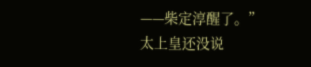——柴定淳醒了。”
太上皇还没说